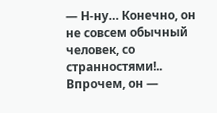— Н-ну… Конечно, он не совсем обычный человек, со странностями!.. Впрочем, он —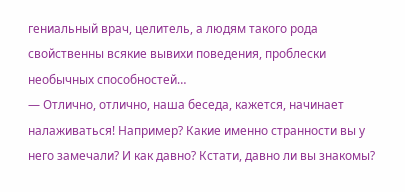гениальный врач, целитель, а людям такого рода свойственны всякие вывихи поведения, проблески необычных способностей…
— Отлично, отлично, наша беседа, кажется, начинает налаживаться! Например? Какие именно странности вы у него замечали? И как давно? Кстати, давно ли вы знакомы?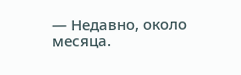— Недавно, около месяца.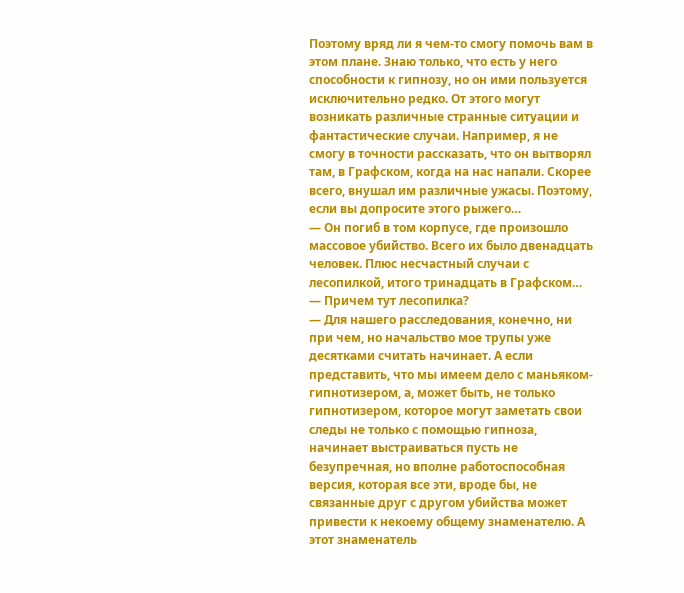Поэтому вряд ли я чем-то смогу помочь вам в этом плане. Знаю только, что есть у него способности к гипнозу, но он ими пользуется исключительно редко. От этого могут возникать различные странные ситуации и фантастические случаи. Например, я не смогу в точности рассказать, что он вытворял там, в Графском, когда на нас напали. Скорее всего, внушал им различные ужасы. Поэтому, если вы допросите этого рыжего…
— Он погиб в том корпусе, где произошло массовое убийство. Всего их было двенадцать человек. Плюс несчастный случаи с лесопилкой, итого тринадцать в Графском…
— Причем тут лесопилка?
— Для нашего расследования, конечно, ни при чем, но начальство мое трупы уже десятками считать начинает. А если представить, что мы имеем дело с маньяком-гипнотизером, а, может быть, не только гипнотизером, которое могут заметать свои следы не только с помощью гипноза, начинает выстраиваться пусть не безупречная, но вполне работоспособная версия, которая все эти, вроде бы, не связанные друг с другом убийства может привести к некоему общему знаменателю. А этот знаменатель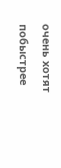очень хотят побыстрее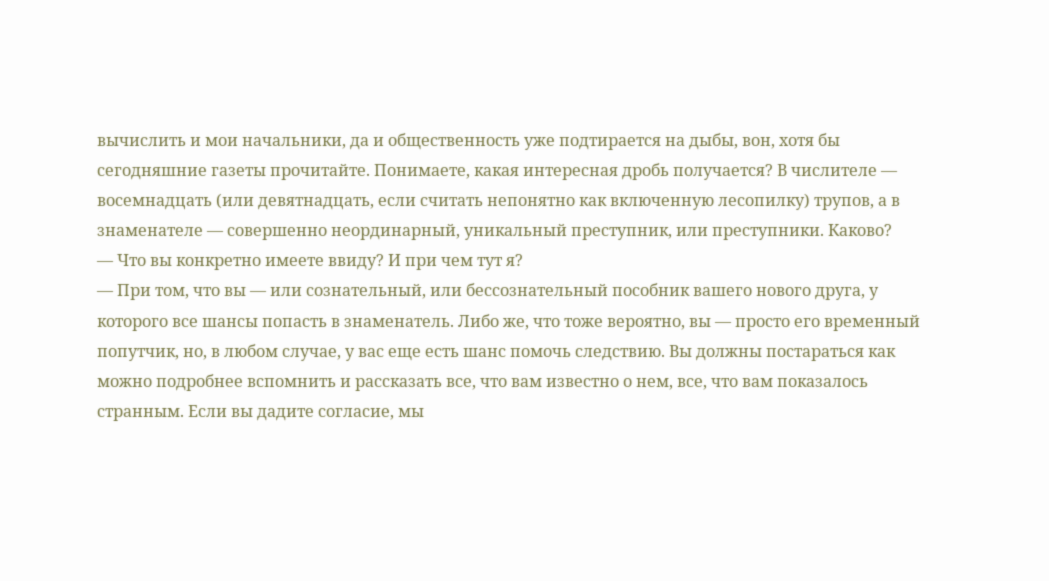вычислить и мои начальники, да и общественность уже подтирается на дыбы, вон, хотя бы сегодняшние газеты прочитайте. Понимаете, какая интересная дробь получается? В числителе — восемнадцать (или девятнадцать, если считать непонятно как включенную лесопилку) трупов, а в знаменателе — совершенно неординарный, уникальный преступник, или преступники. Каково?
— Что вы конкретно имеете ввиду? И при чем тут я?
— При том, что вы — или сознательный, или бессознательный пособник вашего нового друга, у которого все шансы попасть в знаменатель. Либо же, что тоже вероятно, вы — просто его временный попутчик, но, в любом случае, у вас еще есть шанс помочь следствию. Вы должны постараться как можно подробнее вспомнить и рассказать все, что вам известно о нем, все, что вам показалось странным. Если вы дадите согласие, мы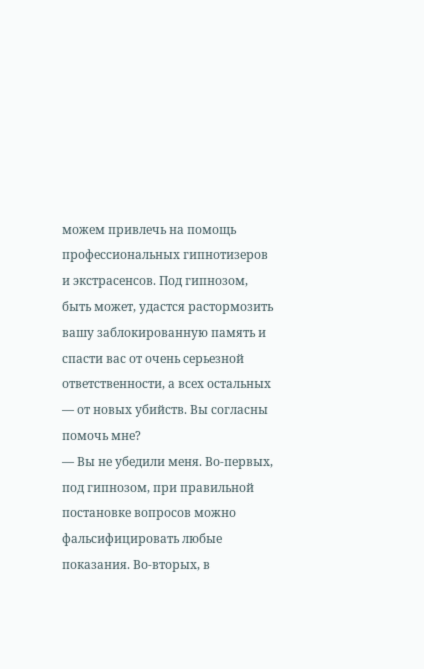можем привлечь на помощь профессиональных гипнотизеров и экстрасенсов. Под гипнозом, быть может, удастся растормозить вашу заблокированную память и спасти вас от очень серьезной ответственности, а всех остальных — от новых убийств. Вы согласны помочь мне?
— Вы не убедили меня. Во-первых, под гипнозом, при правильной постановке вопросов можно фальсифицировать любые показания. Во-вторых, в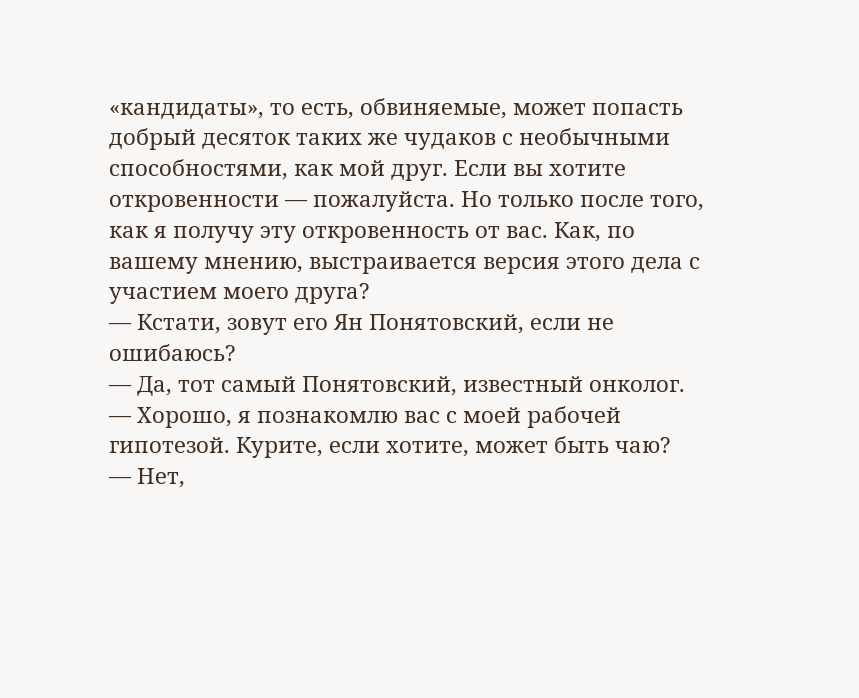«кандидаты», то есть, обвиняемые, может попасть добрый десяток таких же чудаков с необычными способностями, как мой друг. Если вы хотите откровенности — пожалуйста. Но только после того, как я получу эту откровенность от вас. Как, по вашему мнению, выстраивается версия этого дела с участием моего друга?
— Кстати, зовут его Ян Понятовский, если не ошибаюсь?
— Да, тот самый Понятовский, известный онколог.
— Хорошо, я познакомлю вас с моей рабочей гипотезой. Курите, если хотите, может быть чаю?
— Нет,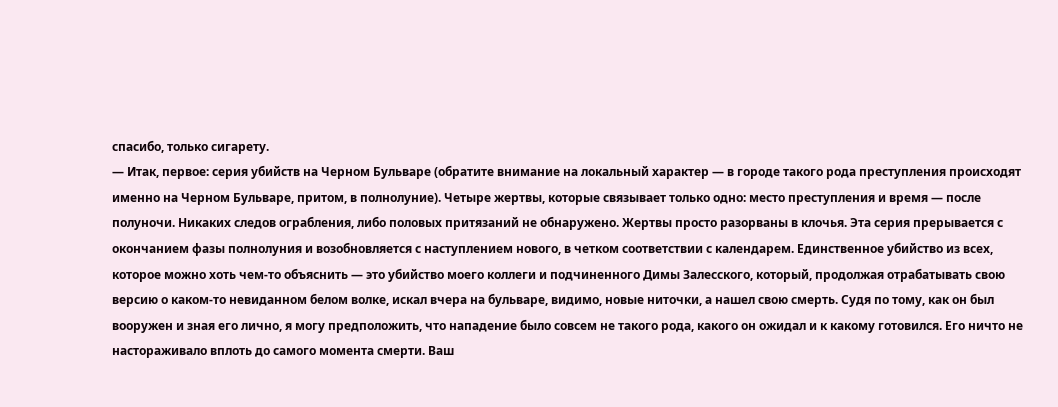спасибо, только сигарету.
— Итак, первое: серия убийств на Черном Бульваре (обратите внимание на локальный характер — в городе такого рода преступления происходят именно на Черном Бульваре, притом, в полнолуние). Четыре жертвы, которые связывает только одно: место преступления и время — после полуночи. Никаких следов ограбления, либо половых притязаний не обнаружено. Жертвы просто разорваны в клочья. Эта серия прерывается с окончанием фазы полнолуния и возобновляется с наступлением нового, в четком соответствии с календарем. Единственное убийство из всех, которое можно хоть чем-то объяснить — это убийство моего коллеги и подчиненного Димы Залесского, который, продолжая отрабатывать свою версию о каком-то невиданном белом волке, искал вчера на бульваре, видимо, новые ниточки, а нашел свою смерть. Судя по тому, как он был вооружен и зная его лично, я могу предположить, что нападение было совсем не такого рода, какого он ожидал и к какому готовился. Его ничто не настораживало вплоть до самого момента смерти. Ваш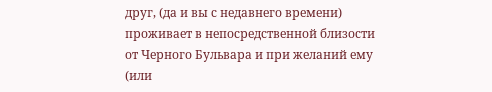друг, (да и вы с недавнего времени) проживает в непосредственной близости от Черного Бульвара и при желаний ему (или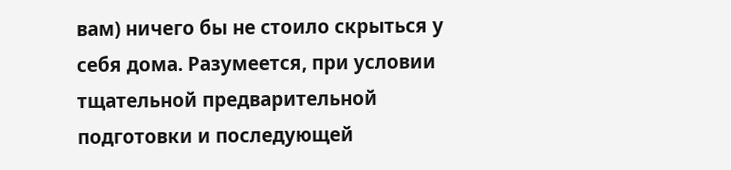вам) ничего бы не стоило скрыться у себя дома. Разумеется, при условии тщательной предварительной подготовки и последующей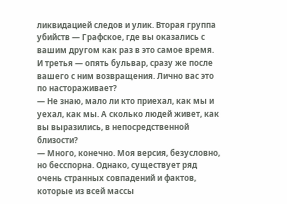ликвидацией следов и улик. Вторая группа убийств — Графское, где вы оказались с вашим другом как раз в это самое время. И третья — опять бульвар, сразу же после вашего с ним возвращения. Лично вас это по настораживает?
— Не знаю, мало ли кто приехал, как мы и уехал, как мы. А сколько людей живет, как вы выразились, в непосредственной близости?
— Много, конечно. Моя версия, безусловно, но бесспорна. Однако, существует ряд очень странных совпадений и фактов, которые из всей массы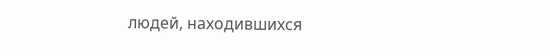людей, находившихся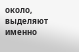около, выделяют именно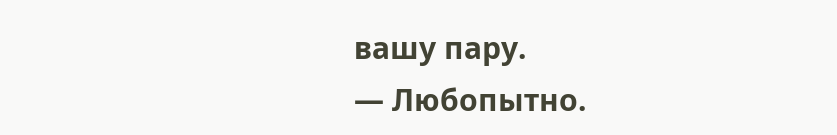вашу пару.
— Любопытно.